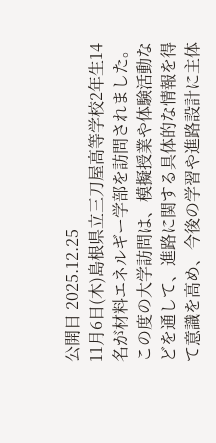公開日 2025.12.25
11月6日(木)島根県立三刀屋高等学校2年生14名が材料エネルギー学部を訪問されました。
この度の大学訪問は、模擬授業や体験活動などを通して、進路に関する具体的な情報を得て意識を高め、今後の学習や進路設計に主体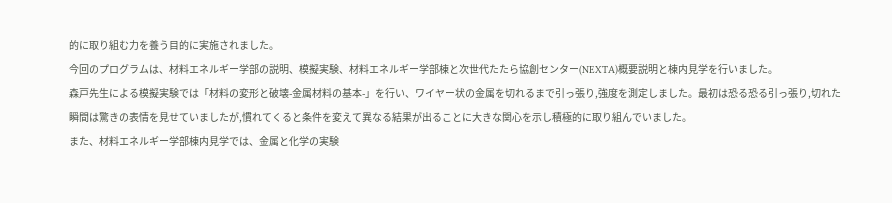的に取り組む力を養う目的に実施されました。
今回のプログラムは、材料エネルギー学部の説明、模擬実験、材料エネルギー学部棟と次世代たたら協創センター(NEXTA)概要説明と棟内見学を行いました。
森戸先生による模擬実験では「材料の変形と破壊-金属材料の基本-」を行い、ワイヤー状の金属を切れるまで引っ張り,強度を測定しました。最初は恐る恐る引っ張り,切れた瞬間は驚きの表情を見せていましたが,慣れてくると条件を変えて異なる結果が出ることに大きな関心を示し積極的に取り組んでいました。
また、材料エネルギー学部棟内見学では、金属と化学の実験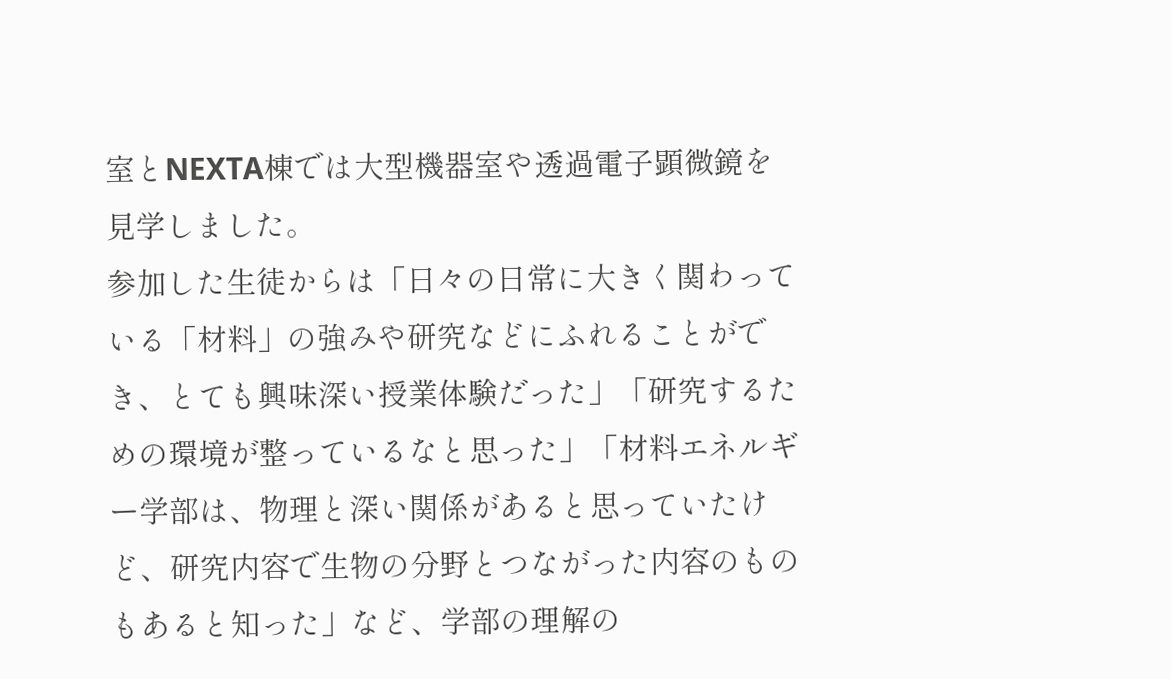室とNEXTA棟では大型機器室や透過電子顕微鏡を見学しました。
参加した生徒からは「日々の日常に大きく関わっている「材料」の強みや研究などにふれることができ、とても興味深い授業体験だった」「研究するための環境が整っているなと思った」「材料エネルギー学部は、物理と深い関係があると思っていたけど、研究内容で生物の分野とつながった内容のものもあると知った」など、学部の理解の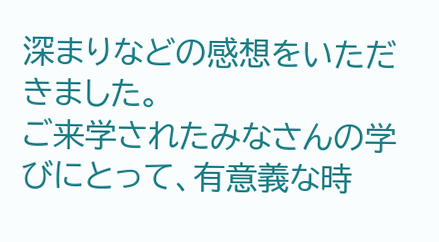深まりなどの感想をいただきました。
ご来学されたみなさんの学びにとって、有意義な時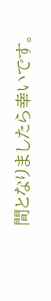間となりましたら幸いです。